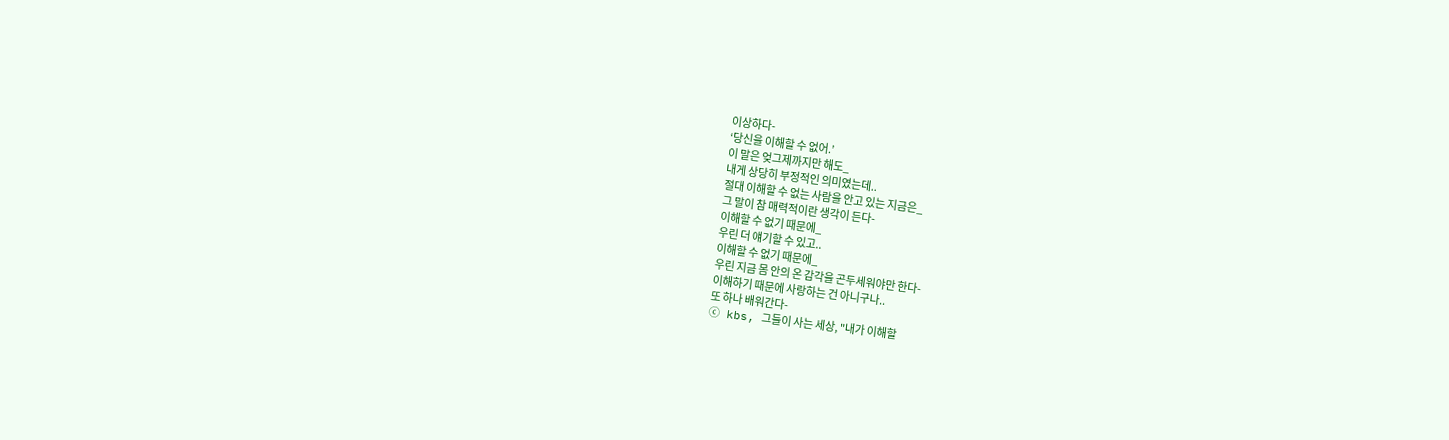이상하다-
‘당신을 이해할 수 없어.’
이 말은 엊그제까지만 해도_
내게 상당히 부정적인 의미였는데..
절대 이해할 수 없는 사람을 안고 있는 지금은_
그 말이 참 매력적이란 생각이 든다-
이해할 수 없기 때문에_
우린 더 얘기할 수 있고..
이해할 수 없기 때문에_
우린 지금 몸 안의 온 감각을 곤두세워야만 한다-
이해하기 때문에 사랑하는 건 아니구나..
또 하나 배워간다-
ⓒ kbs, 그들이 사는 세상, "내가 이해할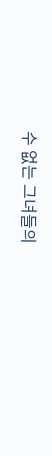수 없는 그녀들의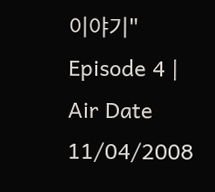이야기"
Episode 4 | Air Date 11/04/2008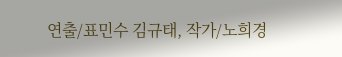연출/표민수 김규태, 작가/노희경